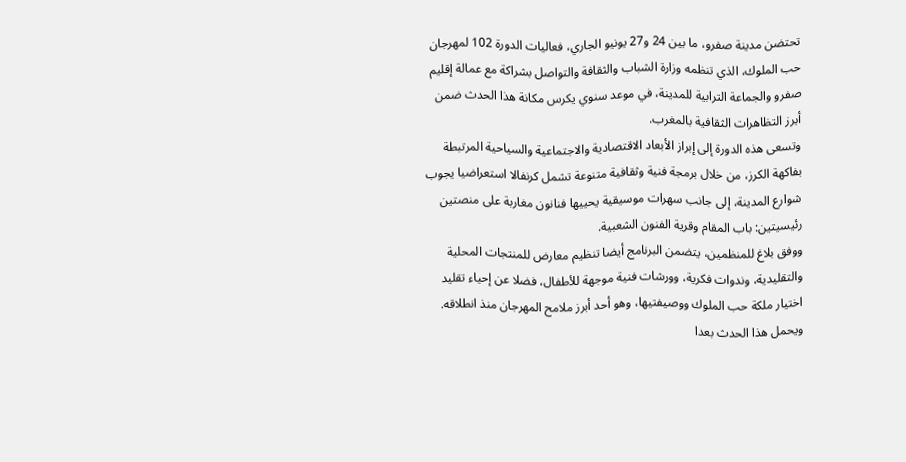تحتضن مدينة صفرو، ما بين 24 و27 يونيو الجاري، فعاليات الدورة 102 لمهرجان حب الملوك، الذي تنظمه وزارة الشباب والثقافة والتواصل بشراكة مع عمالة إقليم صفرو والجماعة الترابية للمدينة، في موعد سنوي يكرس مكانة هذا الحدث ضمن أبرز التظاهرات الثقافية بالمغرب.
وتسعى هذه الدورة إلى إبراز الأبعاد الاقتصادية والاجتماعية والسياحية المرتبطة بفاكهة الكرز، من خلال برمجة فنية وثقافية متنوعة تشمل كرنفالا استعراضيا يجوب شوارع المدينة، إلى جانب سهرات موسيقية يحييها فنانون مغاربة على منصتين رئيسيتين: باب المقام وقرية الفنون الشعبية.
ووفق بلاغ للمنظمين، يتضمن البرنامج أيضا تنظيم معارض للمنتجات المحلية والتقليدية، وندوات فكرية، وورشات فنية موجهة للأطفال، فضلا عن إحياء تقليد اختيار ملكة حب الملوك ووصيفتيها، وهو أحد أبرز ملامح المهرجان منذ انطلاقه.
ويحمل هذا الحدث بعدا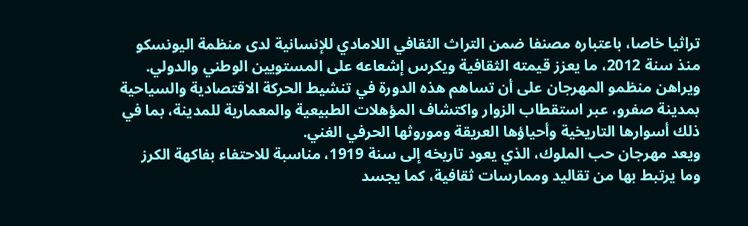تراثيا خاصا، باعتباره مصنفا ضمن التراث الثقافي اللامادي للإنسانية لدى منظمة اليونسكو منذ سنة 2012، ما يعزز قيمته الثقافية ويكرس إشعاعه على المستويين الوطني والدولي.
ويراهن منظمو المهرجان على أن تساهم هذه الدورة في تنشيط الحركة الاقتصادية والسياحية بمدينة صفرو، عبر استقطاب الزوار واكتشاف المؤهلات الطبيعية والمعمارية للمدينة، بما في ذلك أسوارها التاريخية وأحياؤها العريقة وموروثها الحرفي الغني.
ويعد مهرجان حب الملوك، الذي يعود تاريخه إلى سنة 1919، مناسبة للاحتفاء بفاكهة الكرز وما يرتبط بها من تقاليد وممارسات ثقافية، كما يجسد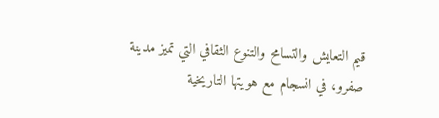قيم التعايش والتسامح والتنوع الثقافي التي تميز مدينة صفرو، في انسجام مع هويتها التاريخية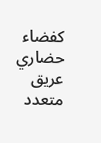كفضاء حضاري عريق متعدد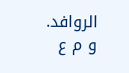الروافد.
و م ع